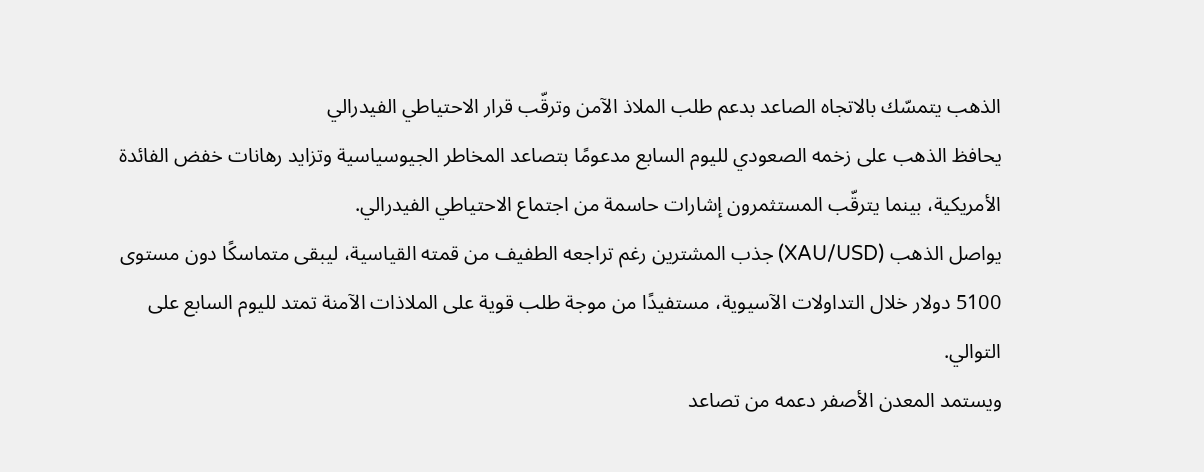الذهب يتمسّك بالاتجاه الصاعد بدعم طلب الملاذ الآمن وترقّب قرار الاحتياطي الفيدرالي
يحافظ الذهب على زخمه الصعودي لليوم السابع مدعومًا بتصاعد المخاطر الجيوسياسية وتزايد رهانات خفض الفائدة الأمريكية، بينما يترقّب المستثمرون إشارات حاسمة من اجتماع الاحتياطي الفيدرالي.
يواصل الذهب (XAU/USD) جذب المشترين رغم تراجعه الطفيف من قمته القياسية، ليبقى متماسكًا دون مستوى 5100 دولار خلال التداولات الآسيوية، مستفيدًا من موجة طلب قوية على الملاذات الآمنة تمتد لليوم السابع على التوالي.
ويستمد المعدن الأصفر دعمه من تصاعد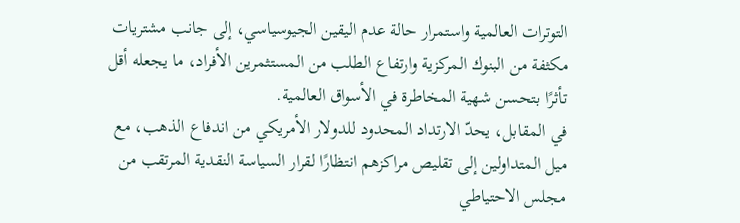التوترات العالمية واستمرار حالة عدم اليقين الجيوسياسي، إلى جانب مشتريات مكثفة من البنوك المركزية وارتفاع الطلب من المستثمرين الأفراد، ما يجعله أقل تأثرًا بتحسن شهية المخاطرة في الأسواق العالمية.
في المقابل، يحدّ الارتداد المحدود للدولار الأمريكي من اندفاع الذهب، مع ميل المتداولين إلى تقليص مراكزهم انتظارًا لقرار السياسة النقدية المرتقب من مجلس الاحتياطي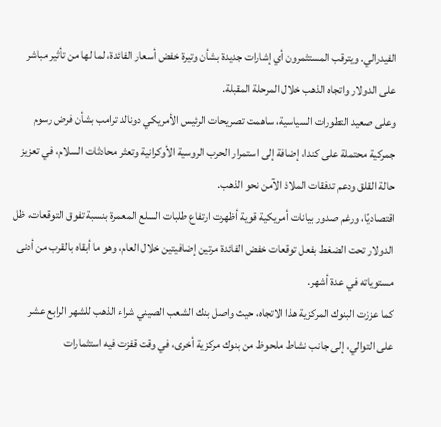الفيدرالي. ويترقب المستثمرون أي إشارات جديدة بشأن وتيرة خفض أسعار الفائدة، لما لها من تأثير مباشر على الدولار واتجاه الذهب خلال المرحلة المقبلة.
وعلى صعيد التطورات السياسية، ساهمت تصريحات الرئيس الأمريكي دونالد ترامب بشأن فرض رسوم جمركية محتملة على كندا، إضافة إلى استمرار الحرب الروسية الأوكرانية وتعثر محادثات السلام، في تعزيز حالة القلق ودعم تدفقات الملاذ الآمن نحو الذهب.
اقتصاديًا، ورغم صدور بيانات أمريكية قوية أظهرت ارتفاع طلبات السلع المعمرة بنسبة تفوق التوقعات، ظل الدولار تحت الضغط بفعل توقعات خفض الفائدة مرتين إضافيتين خلال العام، وهو ما أبقاه بالقرب من أدنى مستوياته في عدة أشهر.
كما عززت البنوك المركزية هذا الاتجاه، حيث واصل بنك الشعب الصيني شراء الذهب للشهر الرابع عشر على التوالي، إلى جانب نشاط ملحوظ من بنوك مركزية أخرى، في وقت قفزت فيه استثمارات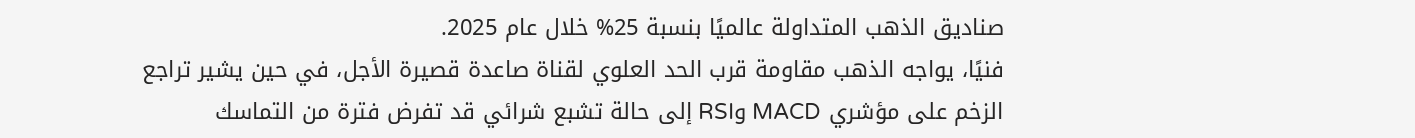صناديق الذهب المتداولة عالميًا بنسبة 25% خلال عام 2025.
فنيًا، يواجه الذهب مقاومة قرب الحد العلوي لقناة صاعدة قصيرة الأجل، في حين يشير تراجع الزخم على مؤشري MACD وRSI إلى حالة تشبع شرائي قد تفرض فترة من التماسك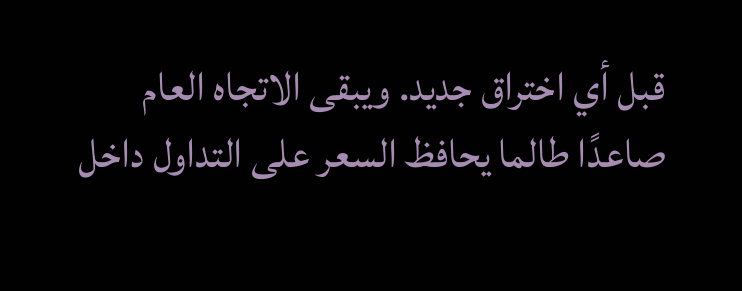قبل أي اختراق جديد. ويبقى الاتجاه العام صاعدًا طالما يحافظ السعر على التداول داخل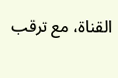القناة، مع ترقب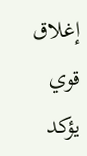إغلاق قوي يؤكد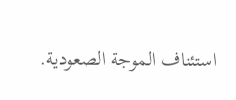استئناف الموجة الصعودية.